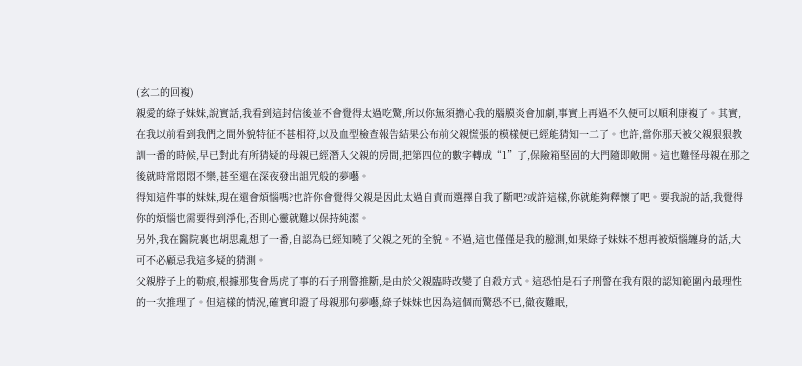(玄二的回複)
親愛的綠子妹妹,說實話,我看到這封信後並不會覺得太過吃驚,所以你無須擔心我的腦膜炎會加劇,事實上再過不久便可以順利康複了。其實,在我以前看到我們之間外貌特征不甚相符,以及血型檢查報告結果公布前父親慌張的模樣便已經能猜知一二了。也許,當你那天被父親狠狠教訓一番的時候,早已對此有所猜疑的母親已經潛入父親的房間,把第四位的數字轉成“1”了,保險箱堅固的大門隨即敞開。這也難怪母親在那之後就時常悶悶不樂,甚至還在深夜發出詛咒般的夢囈。
得知這件事的妹妹,現在還會煩惱嗎?也許你會覺得父親是因此太過自責而選擇自我了斷吧?或許這樣,你就能夠釋懷了吧。要我說的話,我覺得你的煩惱也需要得到淨化,否則心靈就難以保持純潔。
另外,我在醫院裏也胡思亂想了一番,自認為已經知曉了父親之死的全貌。不過,這也僅僅是我的臆測,如果綠子妹妹不想再被煩惱纏身的話,大可不必顧忌我這多疑的猜測。
父親脖子上的勒痕,根據那隻會馬虎了事的石子刑警推斷,是由於父親臨時改變了自殺方式。這恐怕是石子刑警在我有限的認知範圍內最理性的一次推理了。但這樣的情況,確實印證了母親那句夢囈,綠子妹妹也因為這個而驚恐不已,徹夜難眠,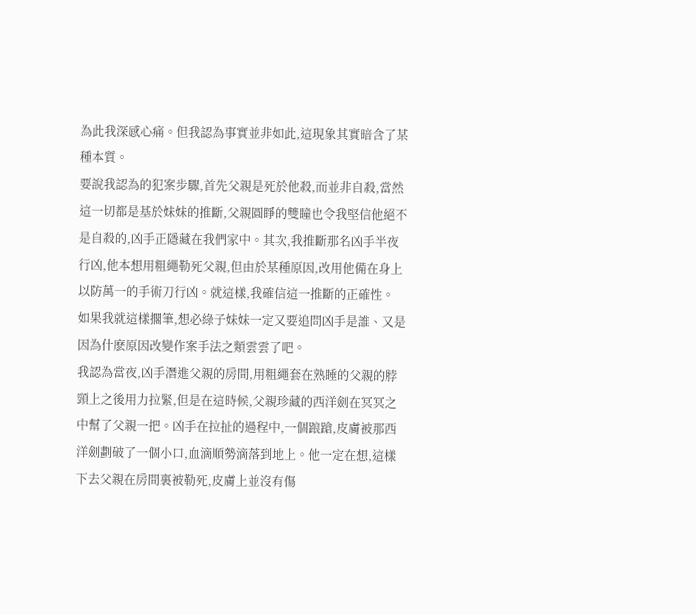為此我深感心痛。但我認為事實並非如此,這現象其實暗含了某種本質。
要說我認為的犯案步驟,首先父親是死於他殺,而並非自殺,當然這一切都是基於妹妹的推斷,父親圓睜的雙瞳也令我堅信他絕不是自殺的,凶手正隱藏在我們家中。其次,我推斷那名凶手半夜行凶,他本想用粗繩勒死父親,但由於某種原因,改用他備在身上以防萬一的手術刀行凶。就這樣,我確信這一推斷的正確性。
如果我就這樣擱筆,想必綠子妹妹一定又要追問凶手是誰、又是因為什麽原因改變作案手法之類雲雲了吧。
我認為當夜,凶手潛進父親的房間,用粗繩套在熟睡的父親的脖頸上之後用力拉緊,但是在這時候,父親珍藏的西洋劍在冥冥之中幫了父親一把。凶手在拉扯的過程中,一個踉蹌,皮膚被那西洋劍劃破了一個小口,血滴順勢滴落到地上。他一定在想,這樣下去父親在房間裏被勒死,皮膚上並沒有傷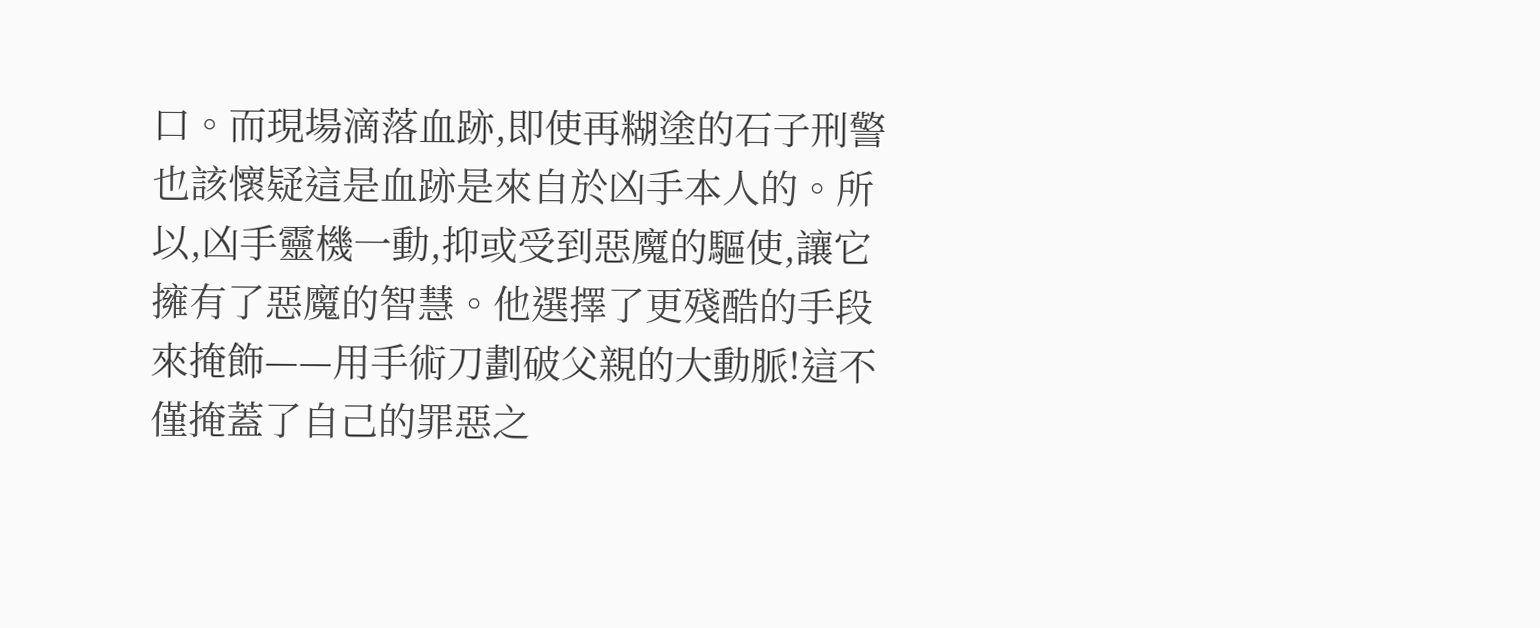口。而現場滴落血跡,即使再糊塗的石子刑警也該懷疑這是血跡是來自於凶手本人的。所以,凶手靈機一動,抑或受到惡魔的驅使,讓它擁有了惡魔的智慧。他選擇了更殘酷的手段來掩飾——用手術刀劃破父親的大動脈!這不僅掩蓋了自己的罪惡之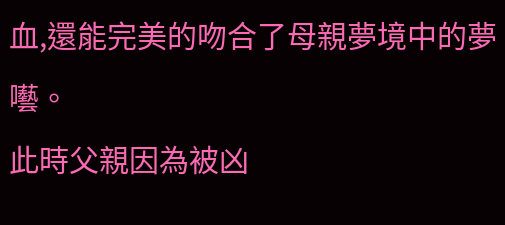血,還能完美的吻合了母親夢境中的夢囈。
此時父親因為被凶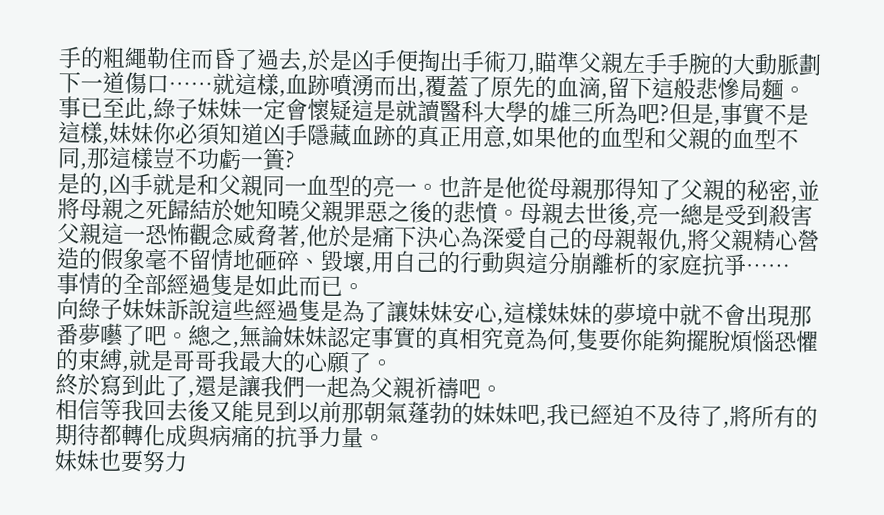手的粗繩勒住而昏了過去,於是凶手便掏出手術刀,瞄準父親左手手腕的大動脈劃下一道傷口……就這樣,血跡噴湧而出,覆蓋了原先的血滴,留下這般悲慘局麵。
事已至此,綠子妹妹一定會懷疑這是就讀醫科大學的雄三所為吧?但是,事實不是這樣,妹妹你必須知道凶手隱藏血跡的真正用意,如果他的血型和父親的血型不同,那這樣豈不功虧一簣?
是的,凶手就是和父親同一血型的亮一。也許是他從母親那得知了父親的秘密,並將母親之死歸結於她知曉父親罪惡之後的悲憤。母親去世後,亮一總是受到殺害父親這一恐怖觀念威脅著,他於是痛下決心為深愛自己的母親報仇,將父親精心營造的假象毫不留情地砸碎、毀壞,用自己的行動與這分崩離析的家庭抗爭……
事情的全部經過隻是如此而已。
向綠子妹妹訴說這些經過隻是為了讓妹妹安心,這樣妹妹的夢境中就不會出現那番夢囈了吧。總之,無論妹妹認定事實的真相究竟為何,隻要你能夠擺脫煩惱恐懼的束縛,就是哥哥我最大的心願了。
終於寫到此了,還是讓我們一起為父親祈禱吧。
相信等我回去後又能見到以前那朝氣蓬勃的妹妹吧,我已經迫不及待了,將所有的期待都轉化成與病痛的抗爭力量。
妹妹也要努力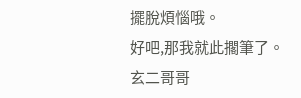擺脫煩惱哦。
好吧,那我就此擱筆了。
玄二哥哥